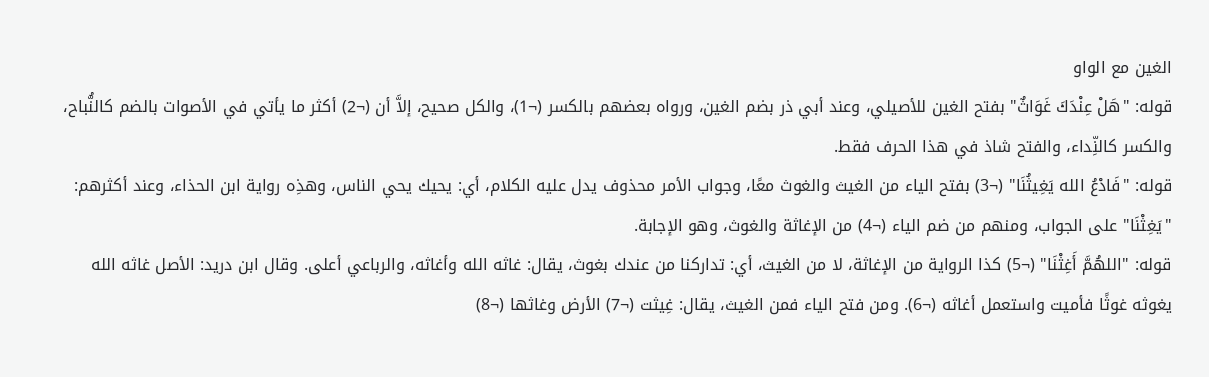الغين مع الواو
قوله: "هَلْ عِنْدَكَ غَوَاثٌ" بفتح الغين للأصيلي، وعند أبي ذر بضم الغين، ورواه بعضهم بالكسر (¬1)، والكل صحيح، إلاَّ أن (¬2) أكثر ما يأتي في الأصوات بالضم كالنُّباح، والكسر كالنِّداء، والفتح شاذ في هذا الحرف فقط.
قوله: "فَادْعُ الله يَغِيثُنَا" (¬3) بفتح الياء من الغيث والغوث معًا، وجواب الأمر محذوف يدل عليه الكلام، أي: يحيك يحي الناس، وهذِه رواية ابن الحذاء، وعند أكثرهم: "يَغِثْنَا" على الجواب، ومنهم من ضم الياء (¬4) من الإغاثة والغوث، وهو الإجابة.
قوله: "اللهُمَّ أَغِثْنَا" (¬5) كذا الرواية من الإغاثة، لا من الغيث، أي: تداركنا من عندك بغوث، يقال: غاثه الله وأغاثه، والرباعي أعلى. وقال ابن دريد: الأصل غاثه الله يغوثه غوثًا فأميت واستعمل أغاثه (¬6). ومن فتح الياء فمن الغيث، يقال: غِيثت (¬7) الأرض وغاثها (¬8)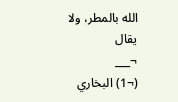الله بالمطر، ولا يقال
¬___
(¬1) البخاري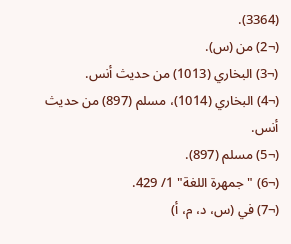(3364).
(¬2) من (س).
(¬3) البخاري (1013) من حديث أنس.
(¬4) البخاري (1014)، مسلم (897) من حديث أنس.
(¬5) مسلم (897).
(¬6) "جمهرة اللغة" 1/ 429.
(¬7) في (س، د، م، أ)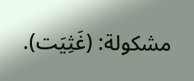مشكولة: (غَثِيَت).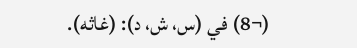(¬8) في (س، ش، د): (غاثه).